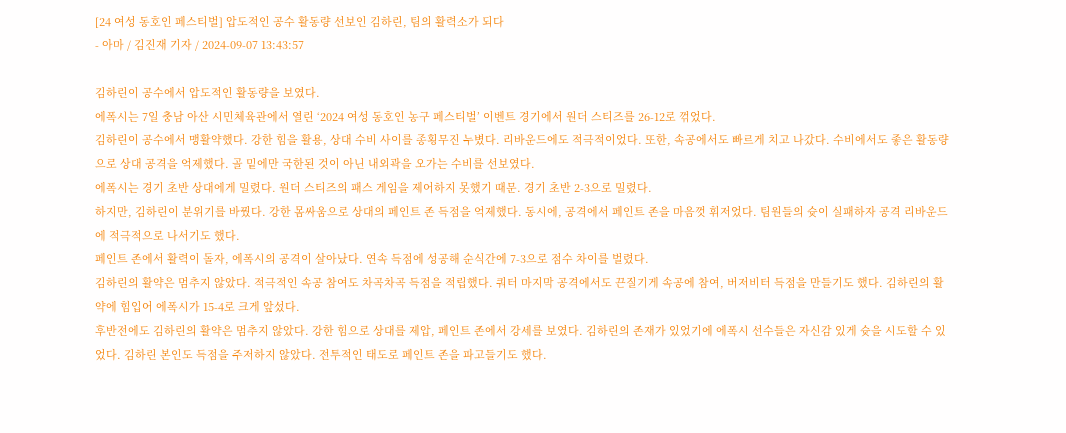[24 여성 동호인 페스티벌] 압도적인 공수 활동량 선보인 김하린, 팀의 활력소가 되다
- 아마 / 김진재 기자 / 2024-09-07 13:43:57

김하린이 공수에서 압도적인 활동량을 보였다.
에폭시는 7일 충남 아산 시민체육관에서 열린 ‘2024 여성 동호인 농구 페스티벌’ 이벤트 경기에서 원더 스티즈를 26-12로 꺾었다.
김하린이 공수에서 맹활약했다. 강한 힘을 활용, 상대 수비 사이를 종횡무진 누볐다. 리바운드에도 적극적이었다. 또한, 속공에서도 빠르게 치고 나갔다. 수비에서도 좋은 활동량으로 상대 공격을 억제했다. 골 밑에만 국한된 것이 아닌 내외곽을 오가는 수비를 선보였다.
에폭시는 경기 초반 상대에게 밀렸다. 원더 스티즈의 패스 게임을 제어하지 못했기 때문. 경기 초반 2-3으로 밀렸다.
하지만, 김하린이 분위기를 바꿨다. 강한 몸싸움으로 상대의 페인트 존 득점을 억제했다. 동시에, 공격에서 페인트 존을 마음껏 휘저었다. 팀원들의 슛이 실패하자 공격 리바운드에 적극적으로 나서기도 했다.
페인트 존에서 활력이 돌자, 에폭시의 공격이 살아났다. 연속 득점에 성공해 순식간에 7-3으로 점수 차이를 벌렸다.
김하린의 활약은 멈추지 않았다. 적극적인 속공 참여도 차곡차곡 득점을 적립했다. 쿼터 마지막 공격에서도 끈질기게 속공에 참여, 버저비터 득점을 만들기도 했다. 김하린의 활약에 힘입어 에폭시가 15-4로 크게 앞섰다.
후반전에도 김하린의 활약은 멈추지 않았다. 강한 힘으로 상대를 제압, 페인트 존에서 강세를 보였다. 김하린의 존재가 있었기에 에폭시 선수들은 자신감 있게 슛을 시도할 수 있었다. 김하린 본인도 득점을 주저하지 않았다. 전투적인 태도로 페인트 존을 파고들기도 했다.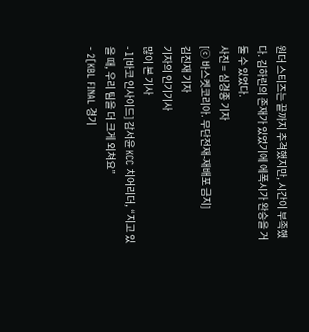원더 스티즈는 끝까지 추격했지만, 시간이 부족했다. 김하린의 존재가 있었기에 에폭시가 완승을 거둘 수 있었다.
사진 = 심경종 기자
[ⓒ 바스켓코리아. 무단전재-재배포 금지]
김진재 기자
기자의 인기기사
많이 본 기사
- 1[바코 인사이드] 감서윤 KCC 치어리더, “지고 있을 때, 우리 팀을 더 크게 외쳐요”
- 2[KBL FINAL 경기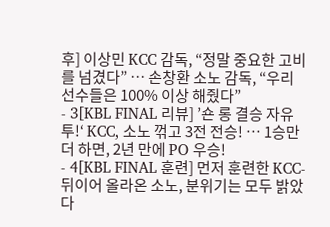후] 이상민 KCC 감독, “정말 중요한 고비를 넘겼다” … 손창환 소노 감독, “우리 선수들은 100% 이상 해줬다”
- 3[KBL FINAL 리뷰] ’숀 롱 결승 자유투!‘ KCC, 소노 꺾고 3전 전승! … 1승만 더 하면, 2년 만에 PO 우승!
- 4[KBL FINAL 훈련] 먼저 훈련한 KCC-뒤이어 올라온 소노, 분위기는 모두 밝았다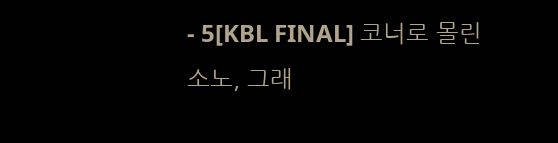- 5[KBL FINAL] 코너로 몰린 소노, 그래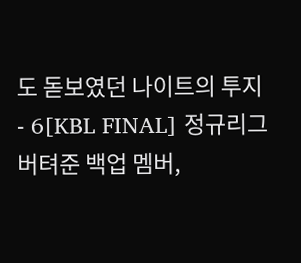도 돋보였던 나이트의 투지
- 6[KBL FINAL] 정규리그 버텨준 백업 멤버,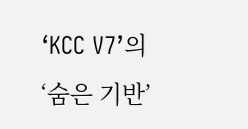‘KCC V7’의 ‘숨은 기반’